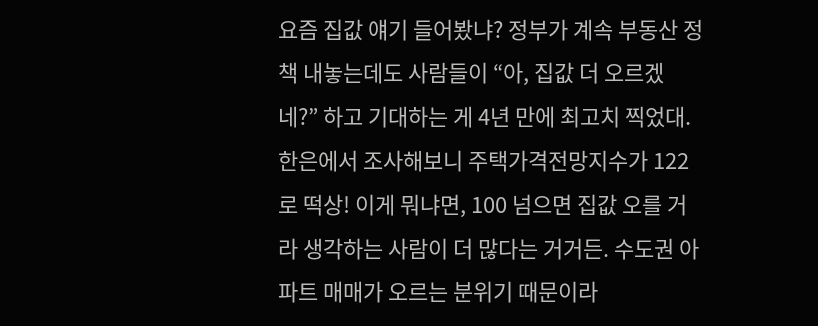요즘 집값 얘기 들어봤냐? 정부가 계속 부동산 정책 내놓는데도 사람들이 “아, 집값 더 오르겠네?” 하고 기대하는 게 4년 만에 최고치 찍었대. 한은에서 조사해보니 주택가격전망지수가 122로 떡상! 이게 뭐냐면, 100 넘으면 집값 오를 거라 생각하는 사람이 더 많다는 거거든. 수도권 아파트 매매가 오르는 분위기 때문이라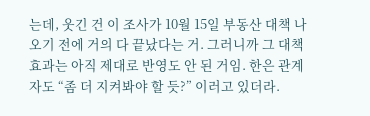는데, 웃긴 건 이 조사가 10월 15일 부동산 대책 나오기 전에 거의 다 끝났다는 거. 그러니까 그 대책 효과는 아직 제대로 반영도 안 된 거임. 한은 관계자도 “좀 더 지켜봐야 할 듯?” 이러고 있더라.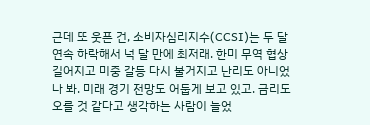근데 또 웃픈 건, 소비자심리지수(CCSI)는 두 달 연속 하락해서 넉 달 만에 최저래. 한미 무역 협상 길어지고 미중 갈등 다시 불거지고 난리도 아니었나 봐. 미래 경기 전망도 어둡게 보고 있고. 금리도 오를 것 같다고 생각하는 사람이 늘었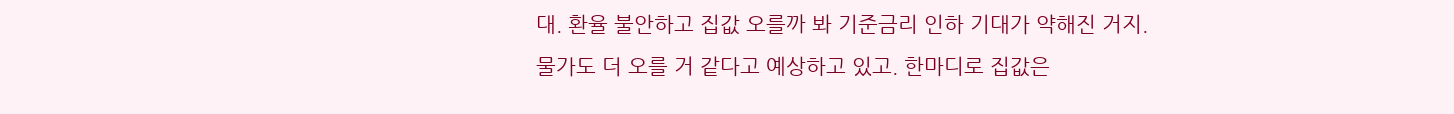대. 환율 불안하고 집값 오를까 봐 기준금리 인하 기대가 약해진 거지. 물가도 더 오를 거 같다고 예상하고 있고. 한마디로 집값은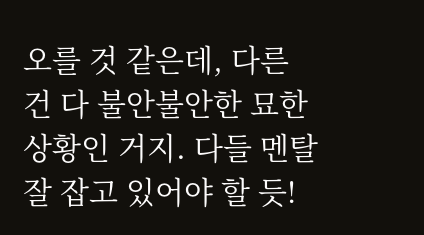오를 것 같은데, 다른 건 다 불안불안한 묘한 상황인 거지. 다들 멘탈 잘 잡고 있어야 할 듯!